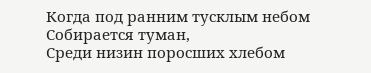Когда под ранним тусклым небом
Собирается туман,
Среди низин поросших хлебом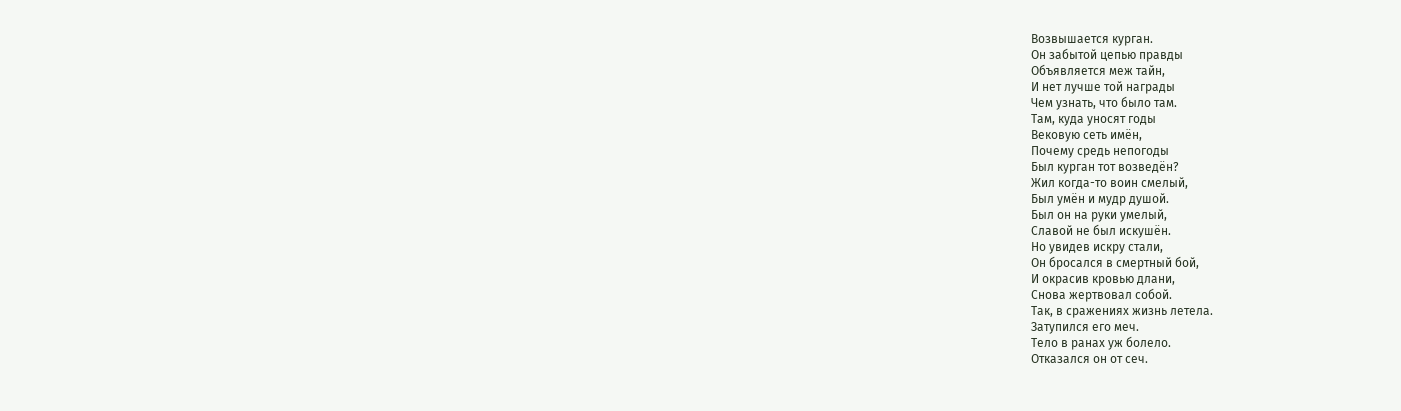Возвышается курган.
Он забытой цепью правды
Объявляется меж тайн,
И нет лучше той награды
Чем узнать, что было там.
Там, куда уносят годы
Вековую сеть имён,
Почему средь непогоды
Был курган тот возведён?
Жил когда-то воин смелый,
Был умён и мудр душой.
Был он на руки умелый,
Славой не был искушён.
Но увидев искру стали,
Он бросался в смертный бой,
И окрасив кровью длани,
Снова жертвовал собой.
Так, в сражениях жизнь летела.
Затупился его меч.
Тело в ранах уж болело.
Отказался он от сеч.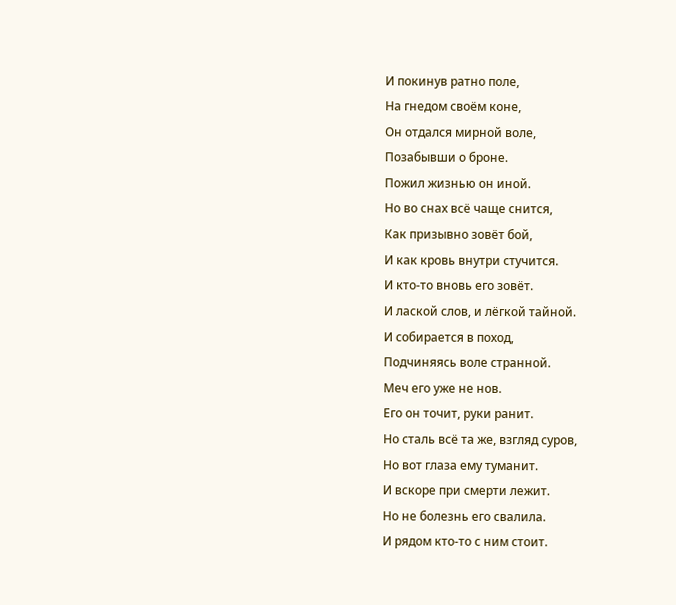И покинув ратно поле,
На гнедом своём коне,
Он отдался мирной воле,
Позабывши о броне.
Пожил жизнью он иной.
Но во снах всё чаще снится,
Как призывно зовёт бой,
И как кровь внутри стучится.
И кто-то вновь его зовёт.
И лаской слов, и лёгкой тайной.
И собирается в поход,
Подчиняясь воле странной.
Меч его уже не нов.
Его он точит, руки ранит.
Но сталь всё та же, взгляд суров,
Но вот глаза ему туманит.
И вскоре при смерти лежит.
Но не болезнь его свалила.
И рядом кто-то с ним стоит.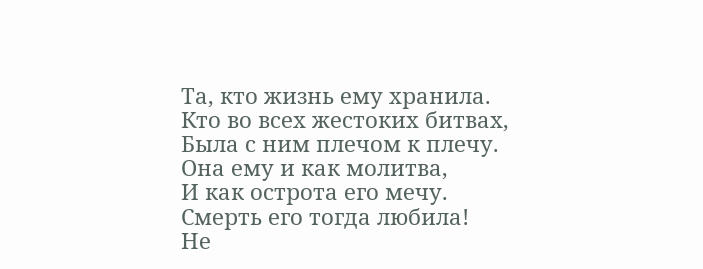Та, кто жизнь ему хранила.
Кто во всех жестоких битвах,
Была с ним плечом к плечу.
Она ему и как молитва,
И как острота его мечу.
Смерть его тогда любила!
Не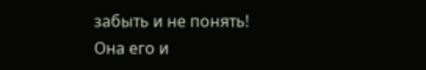забыть и не понять!
Она его и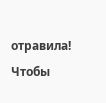отравила!
Чтобы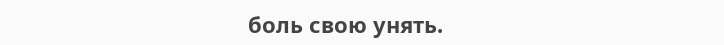боль свою унять.